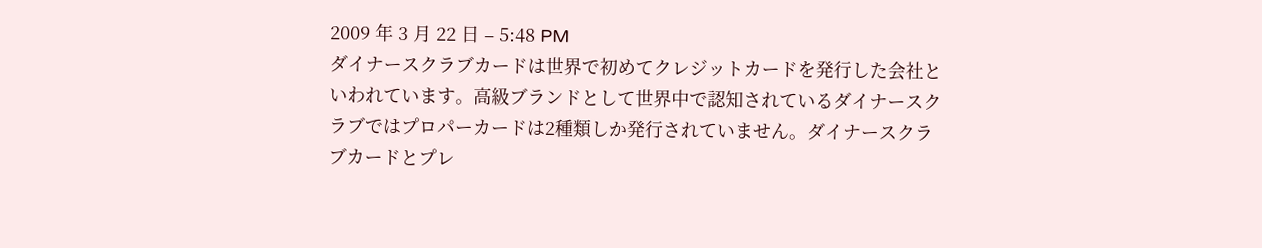2009 年 3 月 22 日 – 5:48 PM
ダイナースクラブカードは世界で初めてクレジットカードを発行した会社といわれています。高級ブランドとして世界中で認知されているダイナースクラブではプロパーカードは2種類しか発行されていません。ダイナースクラブカードとプレ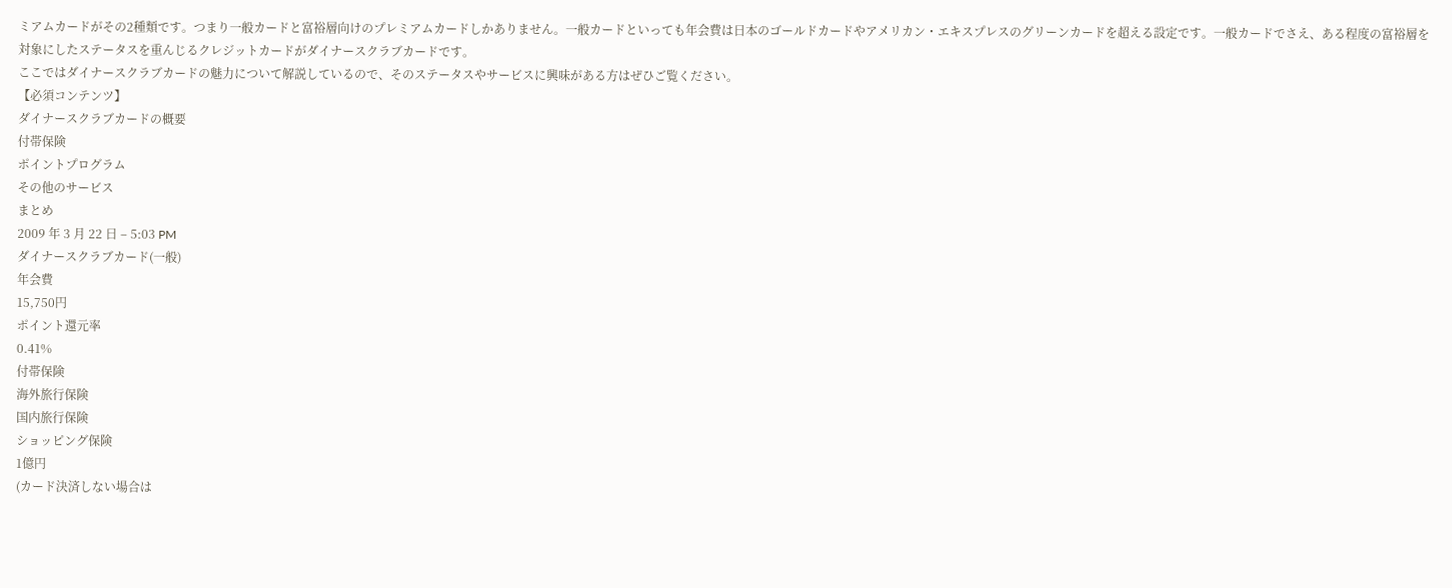ミアムカードがその2種類です。つまり一般カードと富裕層向けのプレミアムカードしかありません。一般カードといっても年会費は日本のゴールドカードやアメリカン・エキスプレスのグリーンカードを超える設定です。一般カードでさえ、ある程度の富裕層を対象にしたステータスを重んじるクレジットカードがダイナースクラブカードです。
ここではダイナースクラブカードの魅力について解説しているので、そのステータスやサービスに興味がある方はぜひご覧ください。
【必須コンテンツ】
ダイナースクラブカードの概要
付帯保険
ポイントプログラム
その他のサービス
まとめ
2009 年 3 月 22 日 – 5:03 PM
ダイナースクラブカード(一般)
年会費
15,750円
ポイント還元率
0.41%
付帯保険
海外旅行保険
国内旅行保険
ショッピング保険
1億円
(カード決済しない場合は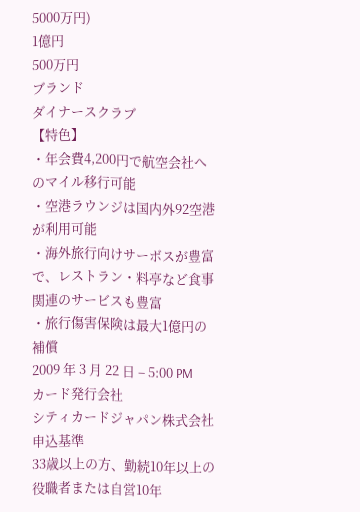5000万円)
1億円
500万円
ブランド
ダイナースクラブ
【特色】
・年会費4,200円で航空会社へのマイル移行可能
・空港ラウンジは国内外92空港が利用可能
・海外旅行向けサーボスが豊富で、レストラン・料亭など食事関連のサービスも豊富
・旅行傷害保険は最大1億円の補償
2009 年 3 月 22 日 – 5:00 PM
カード発行会社
シティカードジャパン株式会社
申込基準
33歳以上の方、勤続10年以上の役職者または自営10年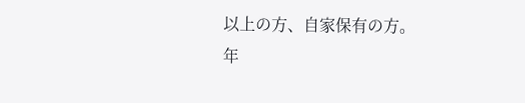以上の方、自家保有の方。
年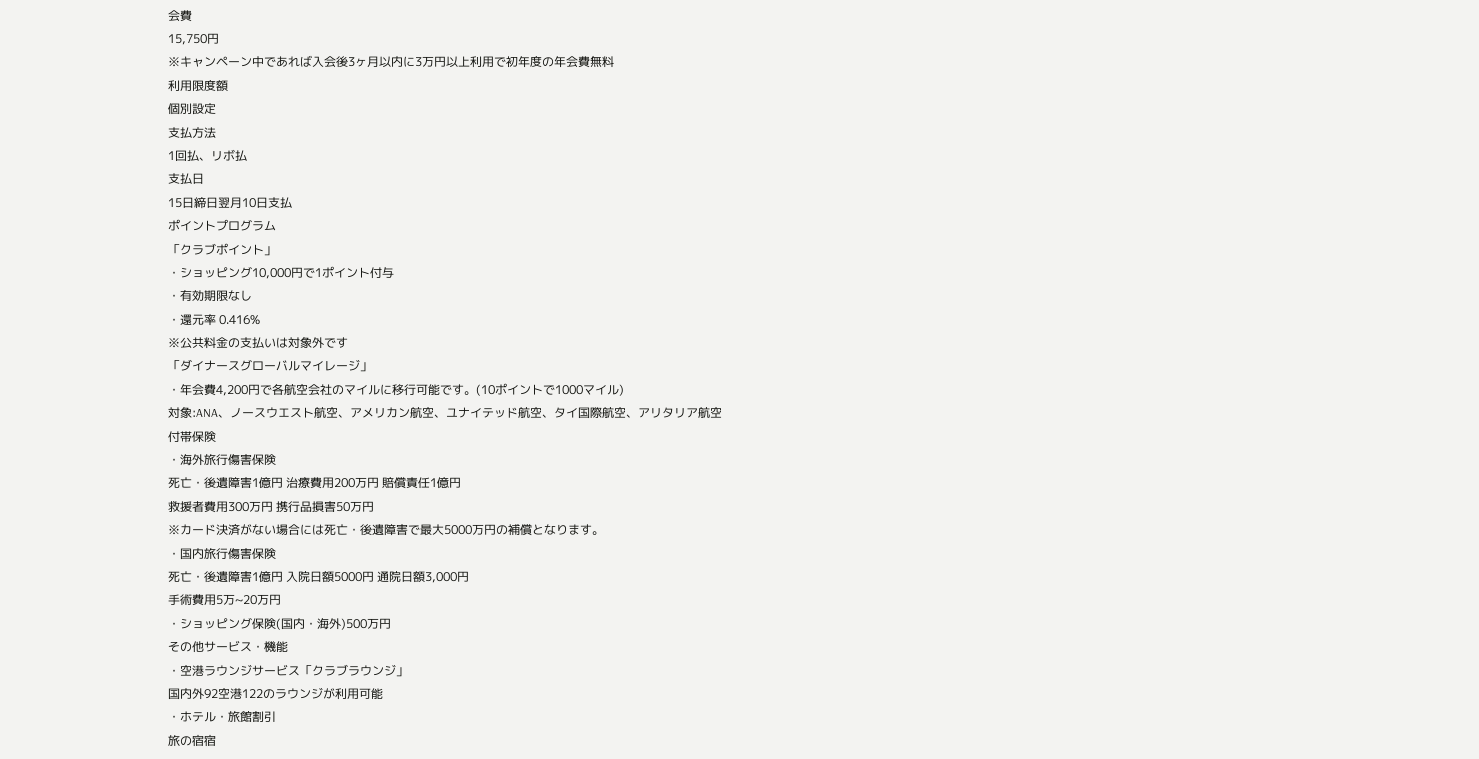会費
15,750円
※キャンペーン中であれば入会後3ヶ月以内に3万円以上利用で初年度の年会費無料
利用限度額
個別設定
支払方法
1回払、リボ払
支払日
15日締日翌月10日支払
ポイントプログラム
「クラブポイント」
・ショッピング10,000円で1ポイント付与
・有効期限なし
・還元率 0.416%
※公共料金の支払いは対象外です
「ダイナースグローバルマイレージ」
・年会費4,200円で各航空会社のマイルに移行可能です。(10ポイントで1000マイル)
対象:ANA、ノースウエスト航空、アメリカン航空、ユナイテッド航空、タイ国際航空、アリタリア航空
付帯保険
・海外旅行傷害保険
死亡・後遺障害1億円 治療費用200万円 賠償責任1億円
救援者費用300万円 携行品損害50万円
※カード決済がない場合には死亡・後遺障害で最大5000万円の補償となります。
・国内旅行傷害保険
死亡・後遺障害1億円 入院日額5000円 通院日額3,000円
手術費用5万~20万円
・ショッピング保険(国内・海外)500万円
その他サービス・機能
・空港ラウンジサービス「クラブラウンジ」
国内外92空港122のラウンジが利用可能
・ホテル・旅館割引
旅の宿宿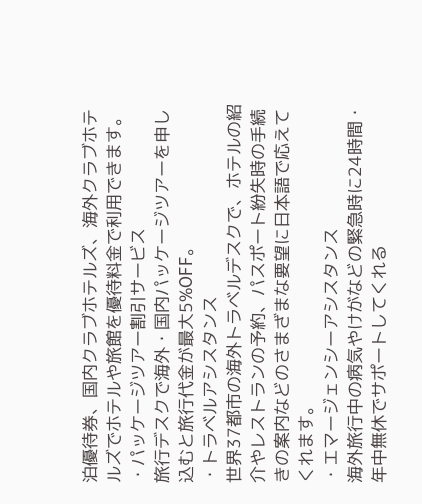泊優待券、国内クラブホテルズ、海外クラブホテルズでホテルや旅館を優待料金で利用できます。
・パッケージツアー割引サービス
旅行デスクで海外・国内パッケージツアーを申し込むと旅行代金が最大5%OFF。
・トラベルアシスタンス
世界37都市の海外トラベルデスクで、ホテルの紹介やレストランの予約、パスポート紛失時の手続きの案内などのさまざまな要望に日本語で応えてくれます。
・エマージェンシーアシスタンス
海外旅行中の病気やけがなどの緊急時に24時間・年中無休でサポートしてくれる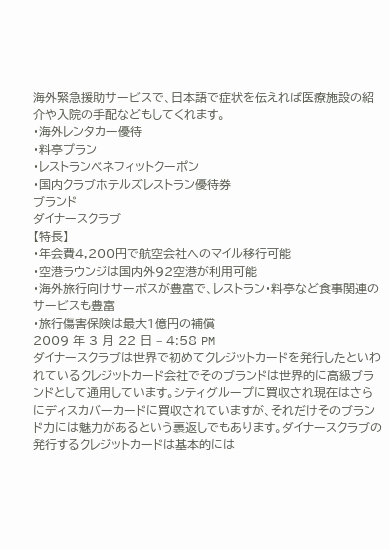海外緊急援助サービスで、日本語で症状を伝えれば医療施設の紹介や入院の手配などもしてくれます。
・海外レンタカー優待
・料亭プラン
・レストランベネフィットクーポン
・国内クラブホテルズレストラン優待券
ブランド
ダイナースクラブ
【特長】
・年会費4,200円で航空会社へのマイル移行可能
・空港ラウンジは国内外92空港が利用可能
・海外旅行向けサーボスが豊富で、レストラン・料亭など食事関連のサービスも豊富
・旅行傷害保険は最大1億円の補償
2009 年 3 月 22 日 – 4:58 PM
ダイナースクラブは世界で初めてクレジットカードを発行したといわれているクレジットカード会社でそのブランドは世界的に高級ブランドとして通用しています。シティグループに買収され現在はさらにディスカバーカードに買収されていますが、それだけそのブランド力には魅力があるという裏返しでもあります。ダイナースクラブの発行するクレジットカードは基本的には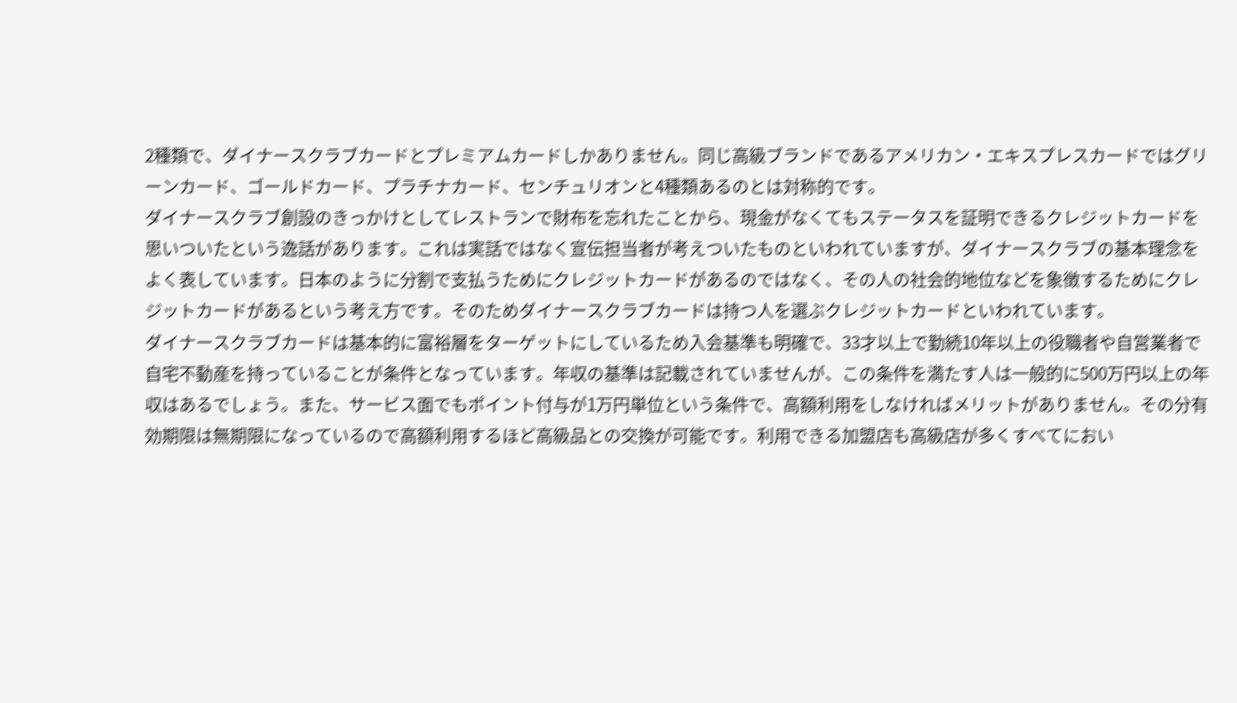2種類で、ダイナースクラブカードとプレミアムカードしかありません。同じ高級ブランドであるアメリカン・エキスプレスカードではグリーンカード、ゴールドカード、プラチナカード、センチュリオンと4種類あるのとは対称的です。
ダイナースクラブ創設のきっかけとしてレストランで財布を忘れたことから、現金がなくてもステータスを証明できるクレジットカードを思いついたという逸話があります。これは実話ではなく宣伝担当者が考えついたものといわれていますが、ダイナースクラブの基本理念をよく表しています。日本のように分割で支払うためにクレジットカードがあるのではなく、その人の社会的地位などを象徴するためにクレジットカードがあるという考え方です。そのためダイナースクラブカードは持つ人を選ぶクレジットカードといわれています。
ダイナースクラブカードは基本的に富裕層をターゲットにしているため入会基準も明確で、33才以上で勤続10年以上の役職者や自営業者で自宅不動産を持っていることが条件となっています。年収の基準は記載されていませんが、この条件を満たす人は一般的に500万円以上の年収はあるでしょう。また、サービス面でもポイント付与が1万円単位という条件で、高額利用をしなければメリットがありません。その分有効期限は無期限になっているので高額利用するほど高級品との交換が可能です。利用できる加盟店も高級店が多くすべてにおい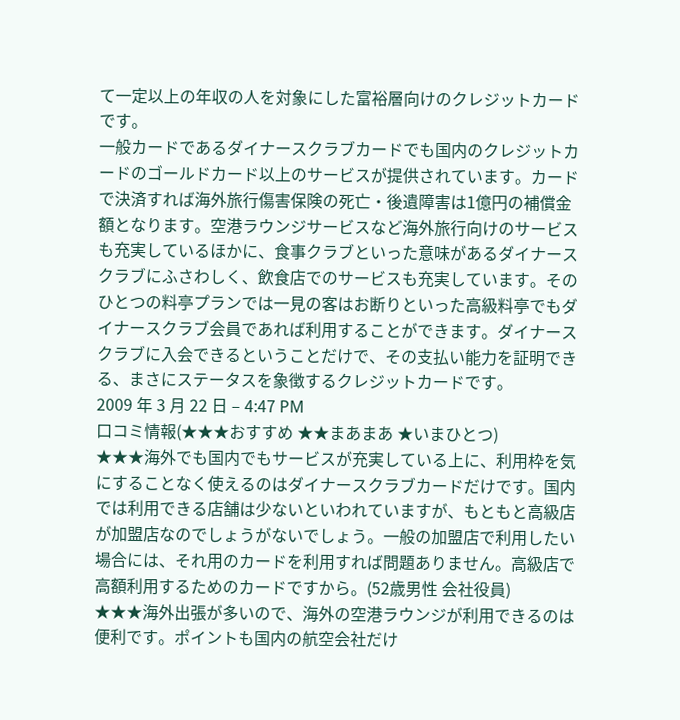て一定以上の年収の人を対象にした富裕層向けのクレジットカードです。
一般カードであるダイナースクラブカードでも国内のクレジットカードのゴールドカード以上のサービスが提供されています。カードで決済すれば海外旅行傷害保険の死亡・後遺障害は1億円の補償金額となります。空港ラウンジサービスなど海外旅行向けのサービスも充実しているほかに、食事クラブといった意味があるダイナースクラブにふさわしく、飲食店でのサービスも充実しています。そのひとつの料亭プランでは一見の客はお断りといった高級料亭でもダイナースクラブ会員であれば利用することができます。ダイナースクラブに入会できるということだけで、その支払い能力を証明できる、まさにステータスを象徴するクレジットカードです。
2009 年 3 月 22 日 – 4:47 PM
口コミ情報(★★★おすすめ ★★まあまあ ★いまひとつ)
★★★海外でも国内でもサービスが充実している上に、利用枠を気にすることなく使えるのはダイナースクラブカードだけです。国内では利用できる店舗は少ないといわれていますが、もともと高級店が加盟店なのでしょうがないでしょう。一般の加盟店で利用したい場合には、それ用のカードを利用すれば問題ありません。高級店で高額利用するためのカードですから。(52歳男性 会社役員)
★★★海外出張が多いので、海外の空港ラウンジが利用できるのは便利です。ポイントも国内の航空会社だけ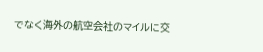でなく海外の航空会社のマイルに交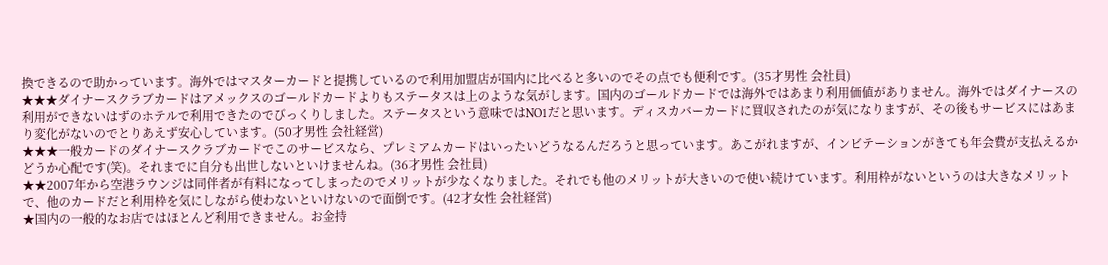換できるので助かっています。海外ではマスターカードと提携しているので利用加盟店が国内に比べると多いのでその点でも便利です。(35才男性 会社員)
★★★ダイナースクラブカードはアメックスのゴールドカードよりもステータスは上のような気がします。国内のゴールドカードでは海外ではあまり利用価値がありません。海外ではダイナースの利用ができないはずのホテルで利用できたのでびっくりしました。ステータスという意味ではNO1だと思います。ディスカバーカードに買収されたのが気になりますが、その後もサービスにはあまり変化がないのでとりあえず安心しています。(50才男性 会社経営)
★★★一般カードのダイナースクラブカードでこのサービスなら、プレミアムカードはいったいどうなるんだろうと思っています。あこがれますが、インビテーションがきても年会費が支払えるかどうか心配です(笑)。それまでに自分も出世しないといけませんね。(36才男性 会社員)
★★2007年から空港ラウンジは同伴者が有料になってしまったのでメリットが少なくなりました。それでも他のメリットが大きいので使い続けています。利用枠がないというのは大きなメリットで、他のカードだと利用枠を気にしながら使わないといけないので面倒です。(42才女性 会社経営)
★国内の一般的なお店ではほとんど利用できません。お金持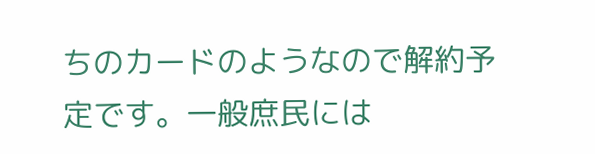ちのカードのようなので解約予定です。一般庶民には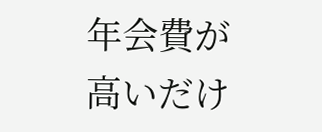年会費が高いだけ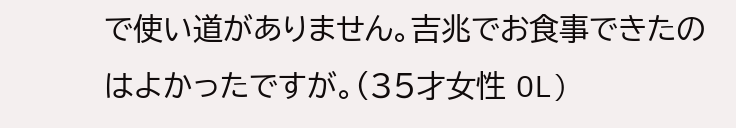で使い道がありません。吉兆でお食事できたのはよかったですが。(35才女性 OL)